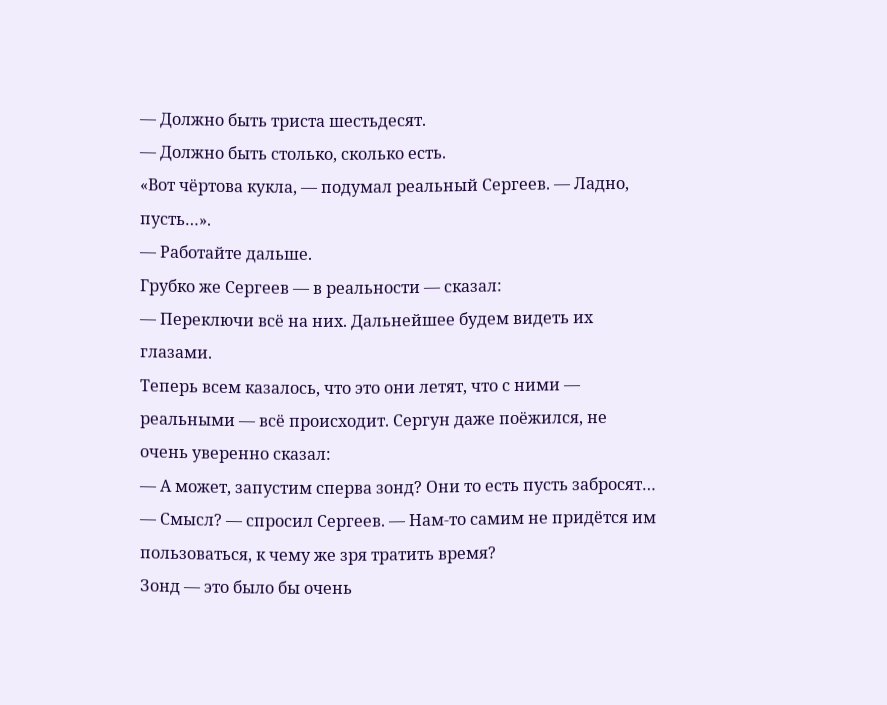— Должно быть триста шестьдесят.
— Должно быть столько, сколько есть.
«Вот чёртова кукла, — подумал реальный Сергеев. — Ладно, пусть…».
— Работайте дальше.
Грубко же Сергеев — в реальности — сказал:
— Переключи всё на них. Дальнейшее будем видеть их глазами.
Теперь всем казалось, что это они летят, что с ними — реальными — всё происходит. Сергун даже поёжился, не очень уверенно сказал:
— А может, запустим сперва зонд? Они то есть пусть забросят…
— Смысл? — спросил Сергеев. — Нам-то самим не придётся им пользоваться, к чему же зря тратить время?
Зонд — это было бы очень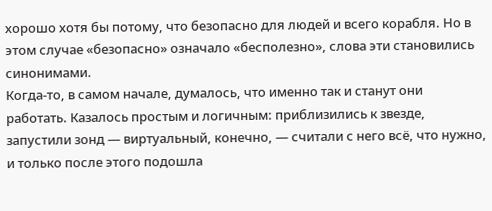хорошо хотя бы потому, что безопасно для людей и всего корабля. Но в этом случае «безопасно» означало «бесполезно», слова эти становились синонимами.
Когда-то, в самом начале, думалось, что именно так и станут они работать. Казалось простым и логичным: приблизились к звезде, запустили зонд — виртуальный, конечно, — считали с него всё, что нужно, и только после этого подошла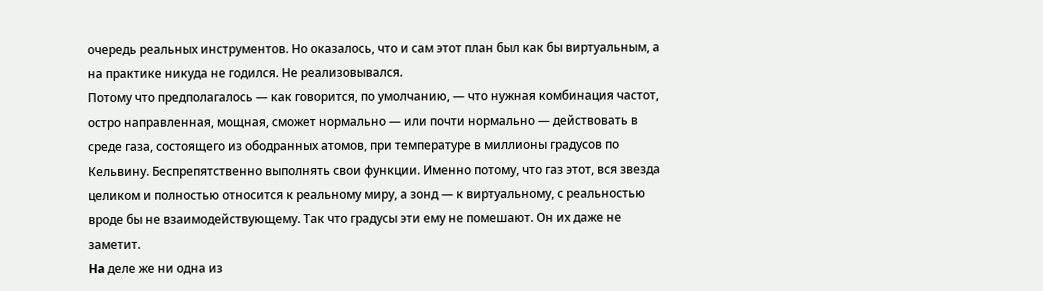очередь реальных инструментов. Но оказалось, что и сам этот план был как бы виртуальным, а на практике никуда не годился. Не реализовывался.
Потому что предполагалось — как говорится, по умолчанию, — что нужная комбинация частот, остро направленная, мощная, сможет нормально — или почти нормально — действовать в среде газа, состоящего из ободранных атомов, при температуре в миллионы градусов по Кельвину. Беспрепятственно выполнять свои функции. Именно потому, что газ этот, вся звезда целиком и полностью относится к реальному миру, а зонд — к виртуальному, с реальностью вроде бы не взаимодействующему. Так что градусы эти ему не помешают. Он их даже не заметит.
Ha деле же ни одна из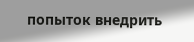попыток внедрить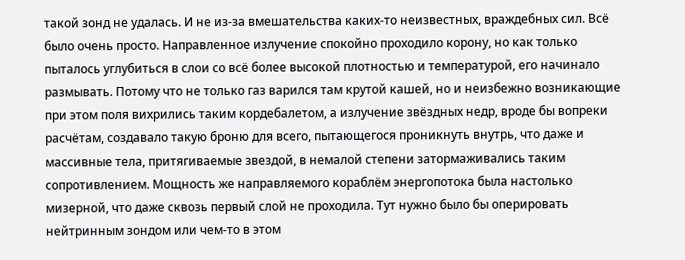такой зонд не удалась. И не из-за вмешательства каких-то неизвестных, враждебных сил. Всё было очень просто. Направленное излучение спокойно проходило корону, но как только пыталось углубиться в слои со всё более высокой плотностью и температурой, его начинало размывать. Потому что не только газ варился там крутой кашей, но и неизбежно возникающие при этом поля вихрились таким кордебалетом, а излучение звёздных недр, вроде бы вопреки расчётам, создавало такую броню для всего, пытающегося проникнуть внутрь, что даже и массивные тела, притягиваемые звездой, в немалой степени затормаживались таким сопротивлением. Мощность же направляемого кораблём энергопотока была настолько мизерной, что даже сквозь первый слой не проходила. Тут нужно было бы оперировать нейтринным зондом или чем-то в этом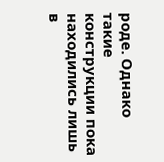роде. Однако такие конструкции пока находились лишь в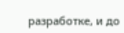разработке, и до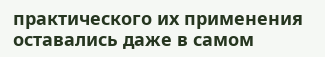практического их применения оставались даже в самом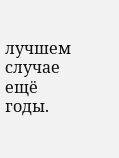лучшем случае ещё годы.